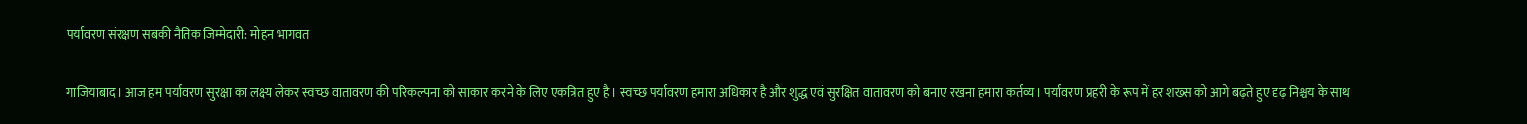पर्यावरण संरक्षण सबकी नैतिक जिम्मेदारी: मोहन भागवत

गाजियाबाद। आज हम पर्यावरण सुरक्षा का लक्ष्य लेकर स्वच्छ वातावरण की परिकल्पना को साकार करने के लिए एकत्रित हुए है। स्वच्छ पर्यावरण हमारा अधिकार है और शुद्ध एवं सुरक्षित वातावरण को बनाए रखना हमारा कर्तव्य। पर्यावरण प्रहरी के रूप में हर शख्स को आगे बढ़ते हुए दृढ़ निश्चय के साथ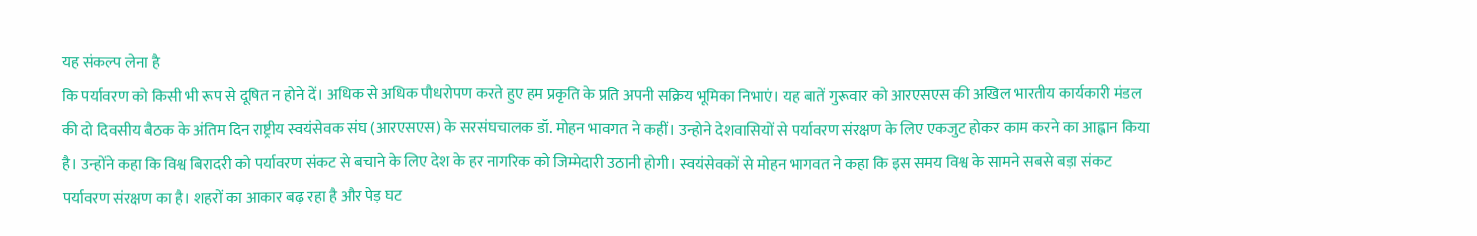यह संकल्प लेना है
कि पर्यावरण को किसी भी रूप से दूषित न होने दें। अधिक से अधिक पौधरोपण करते हुए हम प्रकृति के प्रति अपनी सक्रिय भूमिका निभाएं। यह बातें गुरूवार को आरएसएस की अखिल भारतीय कार्यकारी मंडल की दो दिवसीय बैठक के अंतिम दिन राष्ट्रीय स्वयंसेवक संघ (आरएसएस) के सरसंघचालक डॉ. मोहन भावगत ने कहीं। उन्होने देशवासियों से पर्यावरण संरक्षण के लिए एकजुट होकर काम करने का आह्वान किया है। उन्होंने कहा कि विश्व बिरादरी को पर्यावरण संकट से बचाने के लिए देश के हर नागरिक को जिम्मेदारी उठानी होगी। स्वयंसेवकों से मोहन भागवत ने कहा कि इस समय विश्व के सामने सबसे बड़ा संकट पर्यावरण संरक्षण का है। शहरों का आकार बढ़ रहा है और पेड़ घट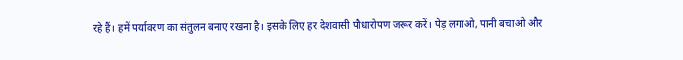रहे हैं। हमें पर्यावरण का संतुलन बनाए रखना है। इसके लिए हर देशवासी पौधारोपण जरूर करें। पेड़ लगाओ, पानी बचाओ और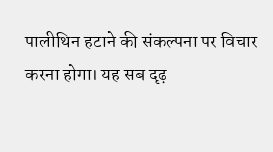पालीथिन हटाने की संकल्पना पर विचार करना होगा। यह सब दृढ़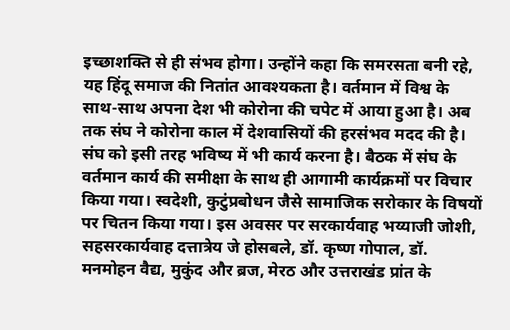इच्छाशक्ति से ही संभव होगा। उन्होंने कहा कि समरसता बनी रहे, यह हिंदू समाज की नितांत आवश्यकता है। वर्तमान में विश्व के साथ-साथ अपना देश भी कोरोना की चपेट में आया हुआ है। अब तक संघ ने कोरोना काल में देशवासियों की हरसंभव मदद की है। संघ को इसी तरह भविष्य में भी कार्य करना है। बैठक में संघ के वर्तमान कार्य की समीक्षा के साथ ही आगामी कार्यक्रमों पर विचार किया गया। स्वदेशी, कुटुंप्रबोधन जैसे सामाजिक सरोकार के विषयों पर चितन किया गया। इस अवसर पर सरकार्यवाह भय्याजी जोशी, सहसरकार्यवाह दत्तात्रेय जे होसबले, डॉ. कृष्ण गोपाल, डॉ. मनमोहन वैद्य, मुकुंद और ब्रज, मेरठ और उत्तराखंड प्रांत के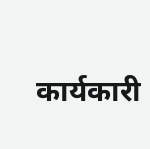कार्यकारी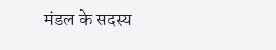मंडल के सदस्य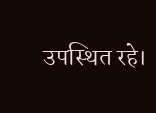उपस्थित रहे।